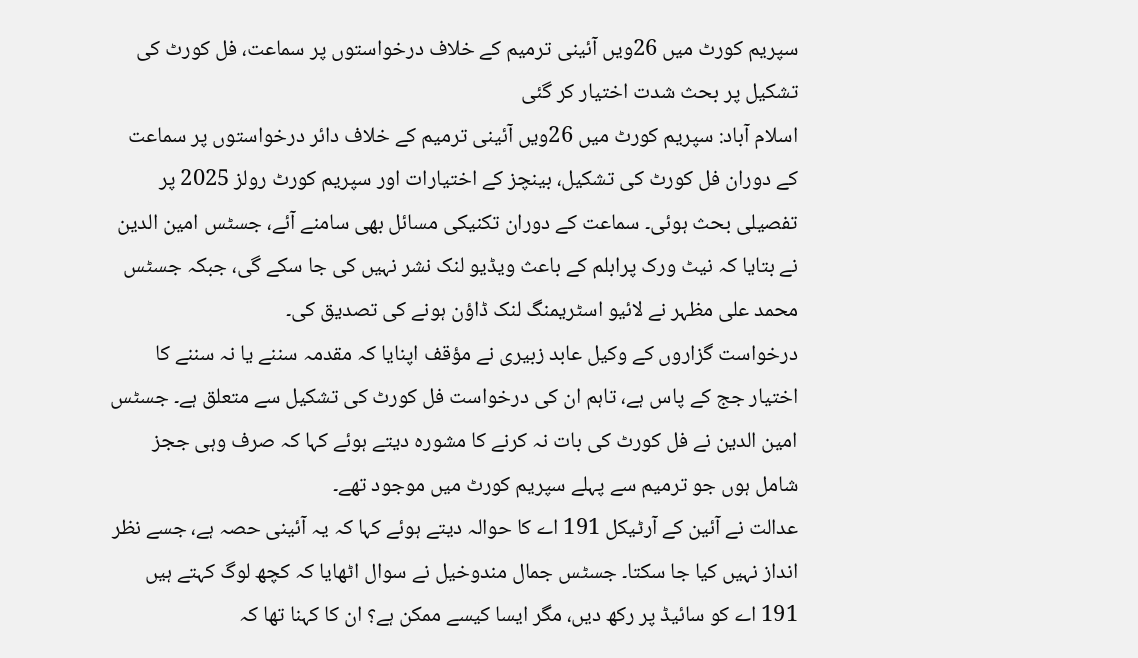سپریم کورٹ میں 26ویں آئینی ترمیم کے خلاف درخواستوں پر سماعت، فل کورٹ کی تشکیل پر بحث شدت اختیار کر گئی
اسلام آباد: سپریم کورٹ میں 26ویں آئینی ترمیم کے خلاف دائر درخواستوں پر سماعت کے دوران فل کورٹ کی تشکیل، بینچز کے اختیارات اور سپریم کورٹ رولز 2025 پر تفصیلی بحث ہوئی۔ سماعت کے دوران تکنیکی مسائل بھی سامنے آئے، جسٹس امین الدین نے بتایا کہ نیٹ ورک پرابلم کے باعث ویڈیو لنک نشر نہیں کی جا سکے گی، جبکہ جسٹس محمد علی مظہر نے لائیو اسٹریمنگ لنک ڈاؤن ہونے کی تصدیق کی۔
درخواست گزاروں کے وکیل عابد زبیری نے مؤقف اپنایا کہ مقدمہ سننے یا نہ سننے کا اختیار جج کے پاس ہے، تاہم ان کی درخواست فل کورٹ کی تشکیل سے متعلق ہے۔ جسٹس امین الدین نے فل کورٹ کی بات نہ کرنے کا مشورہ دیتے ہوئے کہا کہ صرف وہی ججز شامل ہوں جو ترمیم سے پہلے سپریم کورٹ میں موجود تھے۔
عدالت نے آئین کے آرٹیکل 191 اے کا حوالہ دیتے ہوئے کہا کہ یہ آئینی حصہ ہے، جسے نظر انداز نہیں کیا جا سکتا۔ جسٹس جمال مندوخیل نے سوال اٹھایا کہ کچھ لوگ کہتے ہیں 191 اے کو سائیڈ پر رکھ دیں، مگر ایسا کیسے ممکن ہے؟ ان کا کہنا تھا کہ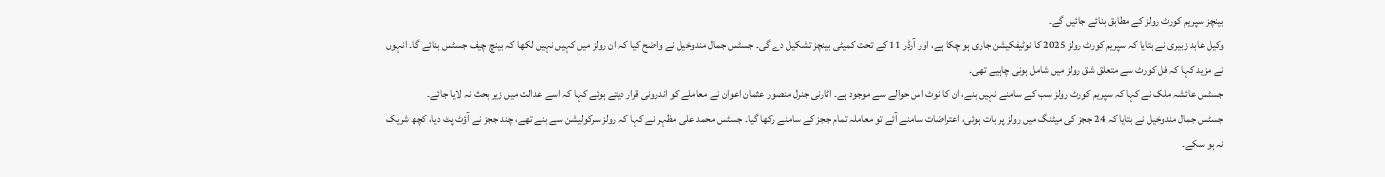بینچز سپریم کورٹ رولز کے مطابق بنائے جائیں گے۔
وکیل عابد زبیری نے بتایا کہ سپریم کورٹ رولز 2025 کا نوٹیفکیشن جاری ہو چکا ہے، اور آرڈر 11 کے تحت کمیٹی بینچز تشکیل دے گی۔ جسٹس جمال مندوخیل نے واضح کیا کہ ان رولز میں کہیں نہیں لکھا کہ بینچ چیف جسٹس بنائے گا۔ انہوں نے مزید کہا کہ فل کورٹ سے متعلق شق رولز میں شامل ہونی چاہیے تھی۔
جسٹس عائشہ ملک نے کہا کہ سپریم کورٹ رولز سب کے سامنے نہیں بنے، ان کا نوٹ اس حوالے سے موجود ہے۔ اٹارنی جنرل منصور عثمان اعوان نے معاملے کو اندرونی قرار دیتے ہوئے کہا کہ اسے عدالت میں زیر بحث نہ لایا جائے۔
جسٹس جمال مندوخیل نے بتایا کہ 24 ججز کی میٹنگ میں رولز پر بات ہوئی، اعتراضات سامنے آئے تو معاملہ تمام ججز کے سامنے رکھا گیا۔ جسٹس محمد علی مظہر نے کہا کہ رولز سرکولیشن سے بنے تھے، چند ججز نے آؤٹ پٹ دیا، کچھ شریک نہ ہو سکے۔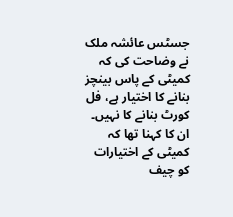جسٹس عائشہ ملک نے وضاحت کی کہ کمیٹی کے پاس بینچز بنانے کا اختیار ہے، فل کورٹ بنانے کا نہیں۔ ان کا کہنا تھا کہ کمیٹی کے اختیارات کو چیف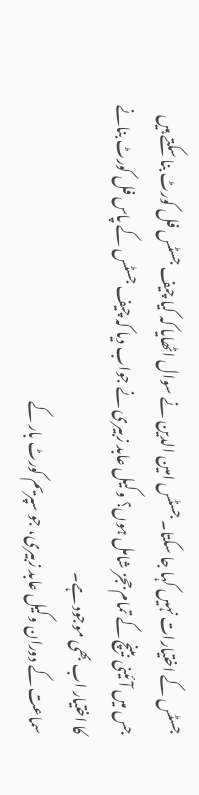جسٹس کے اختیارات نہیں کہا جا سکتا۔ جسٹس امین الدین نے سوال اٹھایا کہ کیا چیف جسٹس فل کورٹ بنا سکتے ہیں جس میں آئینی بینچ کے تمام ججز شامل ہوں؟ وکیل عابد زبیری نے جواب دیا کہ چیف جسٹس کے پاس فل کورٹ بنانے کا اختیار اب بھی موجود ہے۔
سماعت کے دوران وکیل عابد زبیری، جو سپریم کورٹ بار کے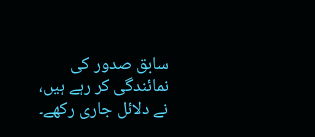سابق صدور کی نمائندگی کر رہے ہیں، نے دلائل جاری رکھے۔